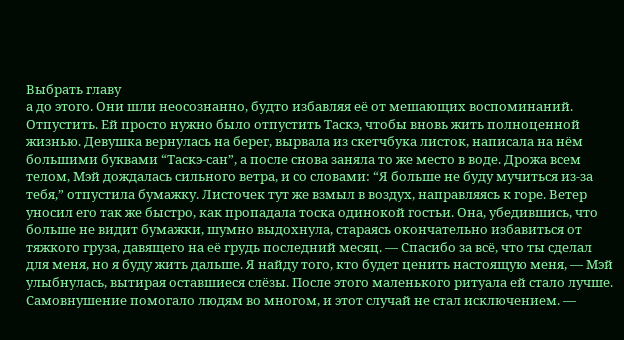Выбрать главу
а до этого. Они шли неосознанно, будто избавляя её от мешающих воспоминаний. Отпустить. Ей просто нужно было отпустить Таскэ, чтобы вновь жить полноценной жизнью. Девушка вернулась на берег, вырвала из скетчбука листок, написала на нём большими буквами “Таскэ-сан”, а после снова заняла то же место в воде. Дрожа всем телом, Мэй дождалась сильного ветра, и со словами: “Я больше не буду мучиться из-за тебя,” отпустила бумажку. Листочек тут же взмыл в воздух, направляясь к горе. Ветер уносил его так же быстро, как пропадала тоска одинокой гостьи. Она, убедившись, что больше не видит бумажки, шумно выдохнула, стараясь окончательно избавиться от тяжкого груза, давящего на её грудь последний месяц. — Спасибо за всё, что ты сделал для меня, но я буду жить дальше. Я найду того, кто будет ценить настоящую меня, — Мэй улыбнулась, вытирая оставшиеся слёзы. После этого маленького ритуала ей стало лучше. Самовнушение помогало людям во многом, и этот случай не стал исключением. —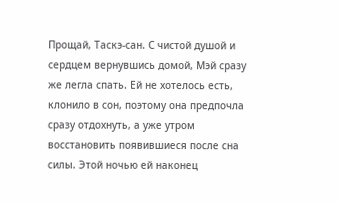Прощай, Таскэ-сан. С чистой душой и сердцем вернувшись домой, Мэй сразу же легла спать. Ей не хотелось есть, клонило в сон, поэтому она предпочла сразу отдохнуть, а уже утром восстановить появившиеся после сна силы. Этой ночью ей наконец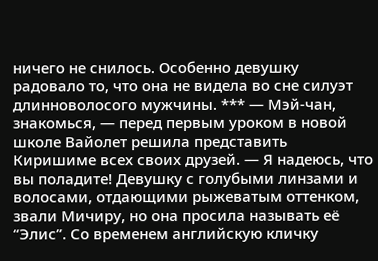ничего не снилось. Особенно девушку радовало то, что она не видела во сне силуэт длинноволосого мужчины. *** — Мэй-чан, знакомься, — перед первым уроком в новой школе Вайолет решила представить Киришиме всех своих друзей. — Я надеюсь, что вы поладите! Девушку с голубыми линзами и волосами, отдающими рыжеватым оттенком, звали Мичиру, но она просила называть её “Элис”. Со временем английскую кличку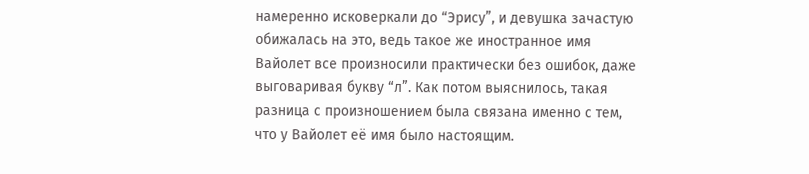намеренно исковеркали до “Эрису”, и девушка зачастую обижалась на это, ведь такое же иностранное имя Вайолет все произносили практически без ошибок, даже выговаривая букву “л”. Как потом выяснилось, такая разница с произношением была связана именно с тем, что у Вайолет её имя было настоящим.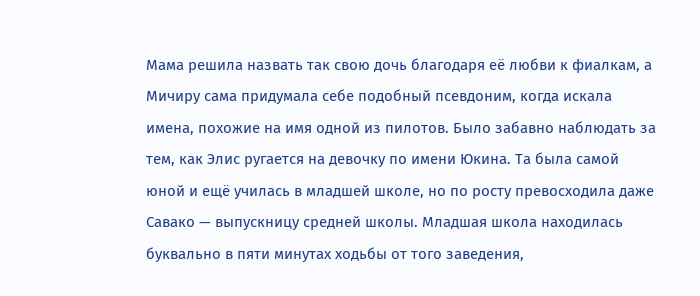Мама решила назвать так свою дочь благодаря её любви к фиалкам, а Мичиру сама придумала себе подобный псевдоним, когда искала имена, похожие на имя одной из пилотов. Было забавно наблюдать за тем, как Элис ругается на девочку по имени Юкина. Та была самой юной и ещё училась в младшей школе, но по росту превосходила даже Савако — выпускницу средней школы. Младшая школа находилась буквально в пяти минутах ходьбы от того заведения,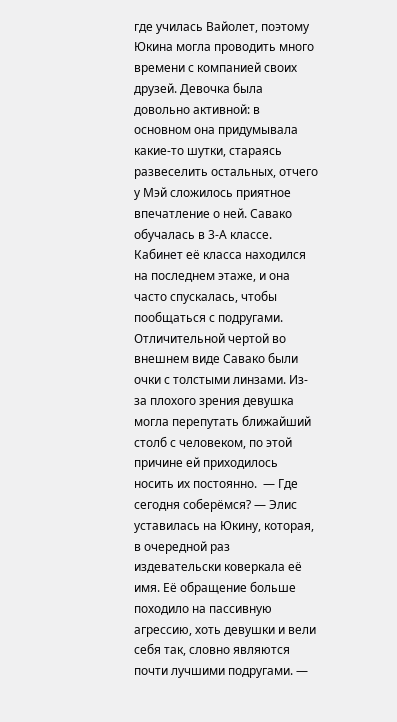где училась Вайолет, поэтому Юкина могла проводить много времени с компанией своих друзей. Девочка была довольно активной: в основном она придумывала какие-то шутки, стараясь развеселить остальных, отчего у Мэй сложилось приятное впечатление о ней. Савако обучалась в 3-А классе. Кабинет её класса находился на последнем этаже, и она часто спускалась, чтобы пообщаться с подругами. Отличительной чертой во внешнем виде Савако были очки с толстыми линзами. Из-за плохого зрения девушка могла перепутать ближайший столб с человеком, по этой причине ей приходилось носить их постоянно.  — Где сегодня соберёмся? — Элис уставилась на Юкину, которая, в очередной раз издевательски коверкала её имя. Её обращение больше походило на пассивную агрессию, хоть девушки и вели себя так, словно являются почти лучшими подругами. —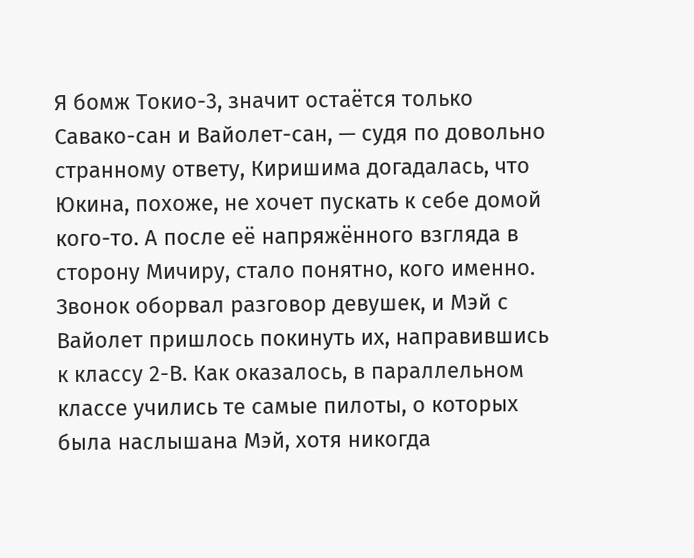Я бомж Токио-3, значит остаётся только Савако-сан и Вайолет-сан, — судя по довольно странному ответу, Киришима догадалась, что Юкина, похоже, не хочет пускать к себе домой кого-то. А после её напряжённого взгляда в сторону Мичиру, стало понятно, кого именно. Звонок оборвал разговор девушек, и Мэй с Вайолет пришлось покинуть их, направившись к классу 2-В. Как оказалось, в параллельном классе учились те самые пилоты, о которых была наслышана Мэй, хотя никогда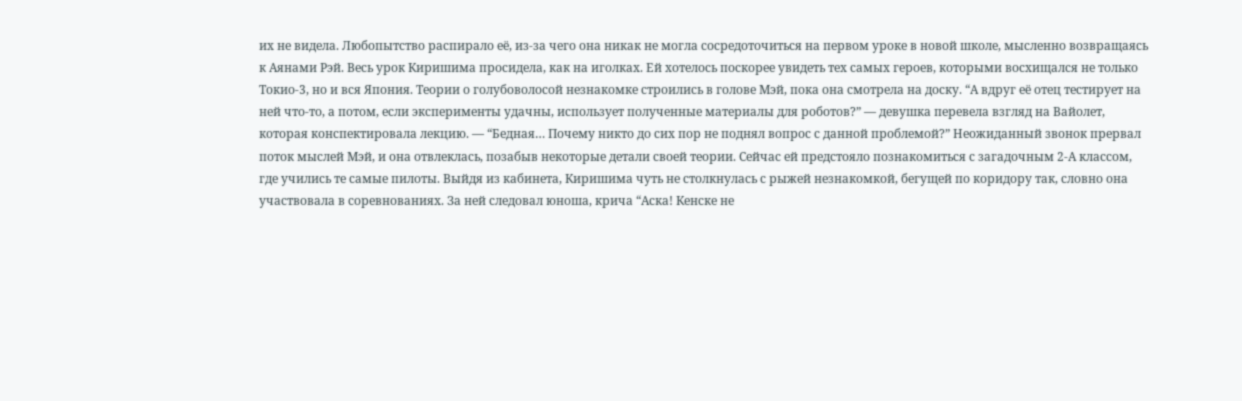их не видела. Любопытство распирало её, из-за чего она никак не могла сосредоточиться на первом уроке в новой школе, мысленно возвращаясь к Аянами Рэй. Весь урок Киришима просидела, как на иголках. Ей хотелось поскорее увидеть тех самых героев, которыми восхищался не только Токио-3, но и вся Япония. Теории о голубоволосой незнакомке строились в голове Мэй, пока она смотрела на доску. “А вдруг её отец тестирует на ней что-то, а потом, если эксперименты удачны, использует полученные материалы для роботов?” — девушка перевела взгляд на Вайолет, которая конспектировала лекцию. — “Бедная… Почему никто до сих пор не поднял вопрос с данной проблемой?” Неожиданный звонок прервал поток мыслей Мэй, и она отвлеклась, позабыв некоторые детали своей теории. Сейчас ей предстояло познакомиться с загадочным 2-А классом, где учились те самые пилоты. Выйдя из кабинета, Киришима чуть не столкнулась с рыжей незнакомкой, бегущей по коридору так, словно она участвовала в соревнованиях. За ней следовал юноша, крича “Аска! Кенске не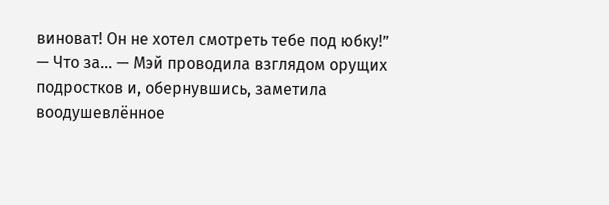виноват! Он не хотел смотреть тебе под юбку!” — Что за… — Мэй проводила взглядом орущих подростков и, обернувшись, заметила воодушевлённое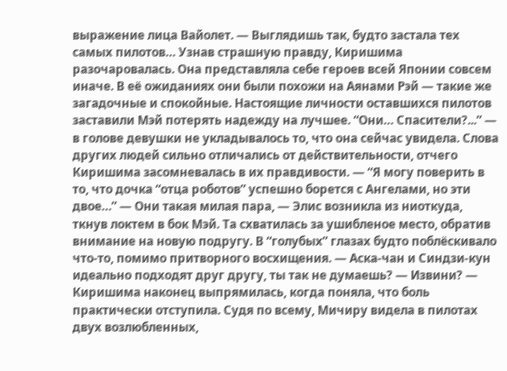выражение лица Вайолет. — Выглядишь так, будто застала тех самых пилотов… Узнав страшную правду, Киришима разочаровалась. Она представляла себе героев всей Японии совсем иначе. В её ожиданиях они были похожи на Аянами Рэй — такие же загадочные и спокойные. Настоящие личности оставшихся пилотов заставили Мэй потерять надежду на лучшее. “Они… Спасители?...” — в голове девушки не укладывалось то, что она сейчас увидела. Слова других людей сильно отличались от действительности, отчего Киришима засомневалась в их правдивости. — “Я могу поверить в то, что дочка “отца роботов” успешно борется с Ангелами, но эти двое…” — Они такая милая пара, — Элис возникла из ниоткуда, ткнув локтем в бок Мэй. Та схватилась за ушибленое место, обратив внимание на новую подругу. В “голубых” глазах будто поблёскивало что-то, помимо притворного восхищения. — Аска-чан и Синдзи-кун идеально подходят друг другу, ты так не думаешь? — Извини? — Киришима наконец выпрямилась, когда поняла, что боль практически отступила. Судя по всему, Мичиру видела в пилотах двух возлюбленных,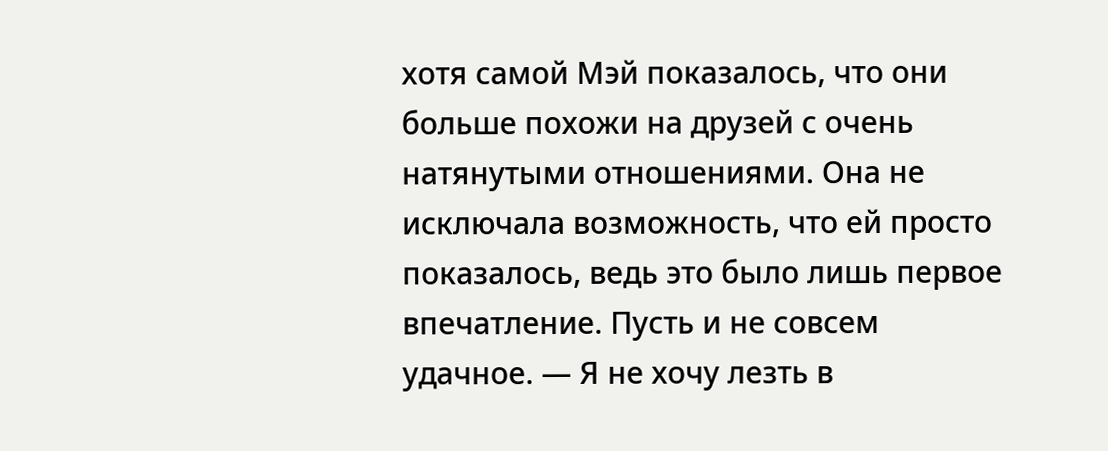хотя самой Мэй показалось, что они больше похожи на друзей с очень натянутыми отношениями. Она не исключала возможность, что ей просто показалось, ведь это было лишь первое впечатление. Пусть и не совсем удачное. — Я не хочу лезть в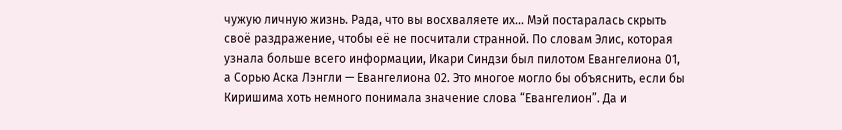чужую личную жизнь. Рада, что вы восхваляете их… Мэй постаралась скрыть своё раздражение, чтобы её не посчитали странной. По словам Элис, которая узнала больше всего информации, Икари Синдзи был пилотом Евангелиона 01, а Сорью Аска Лэнгли — Евангелиона 02. Это многое могло бы объяснить, если бы Киришима хоть немного понимала значение слова “Евангелион”. Да и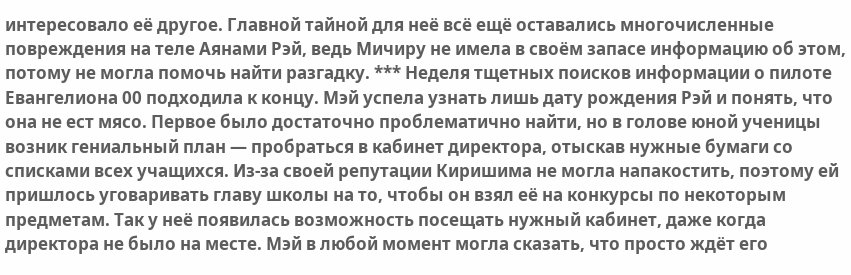интересовало её другое. Главной тайной для неё всё ещё оставались многочисленные повреждения на теле Аянами Рэй, ведь Мичиру не имела в своём запасе информацию об этом, потому не могла помочь найти разгадку. *** Неделя тщетных поисков информации о пилоте Евангелиона 00 подходила к концу. Мэй успела узнать лишь дату рождения Рэй и понять, что она не ест мясо. Первое было достаточно проблематично найти, но в голове юной ученицы возник гениальный план — пробраться в кабинет директора, отыскав нужные бумаги со списками всех учащихся. Из-за своей репутации Киришима не могла напакостить, поэтому ей пришлось уговаривать главу школы на то, чтобы он взял её на конкурсы по некоторым предметам. Так у неё появилась возможность посещать нужный кабинет, даже когда директора не было на месте. Мэй в любой момент могла сказать, что просто ждёт его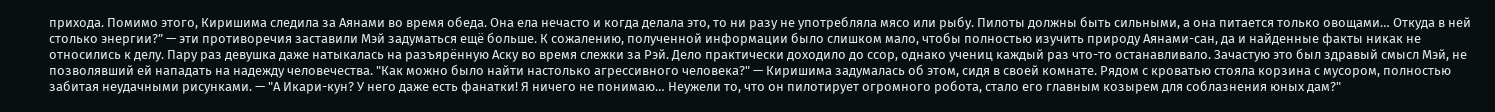прихода. Помимо этого, Киришима следила за Аянами во время обеда. Она ела нечасто и когда делала это, то ни разу не употребляла мясо или рыбу. Пилоты должны быть сильными, а она питается только овощами… Откуда в ней столько энергии?” — эти противоречия заставили Мэй задуматься ещё больше. К сожалению, полученной информации было слишком мало, чтобы полностью изучить природу Аянами-сан, да и найденные факты никак не относились к делу. Пару раз девушка даже натыкалась на разъярённую Аску во время слежки за Рэй. Дело практически доходило до ссор, однако учениц каждый раз что-то останавливало. Зачастую это был здравый смысл Мэй, не позволявший ей нападать на надежду человечества. "Как можно было найти настолько агрессивного человека?" — Киришима задумалась об этом, сидя в своей комнате. Рядом с кроватью стояла корзина с мусором, полностью забитая неудачными рисунками. — "А Икари-кун? У него даже есть фанатки! Я ничего не понимаю… Неужели то, что он пилотирует огромного робота, стало его главным козырем для соблазнения юных дам?"